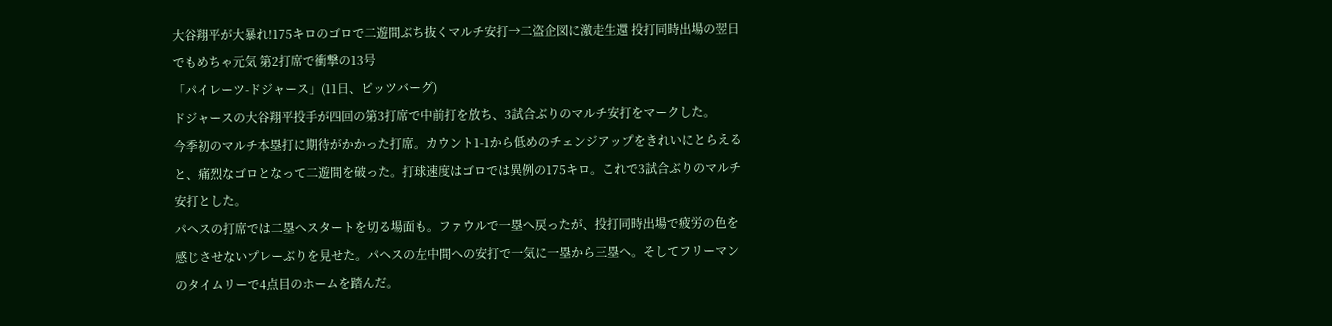大谷翔平が大暴れ!175キロのゴロで二遊間ぶち抜くマルチ安打→二盗企図に激走生還 投打同時出場の翌日でもめちゃ元気 第2打席で衝撃の13号
「パイレーツ-ドジャース」(11日、ピッツバーグ)
ドジャースの大谷翔平投手が四回の第3打席で中前打を放ち、3試合ぶりのマルチ安打をマークした。
今季初のマルチ本塁打に期待がかかった打席。カウント1-1から低めのチェンジアップをきれいにとらえると、痛烈なゴロとなって二遊間を破った。打球速度はゴロでは異例の175キロ。これで3試合ぶりのマルチ安打とした。
パヘスの打席では二塁へスタートを切る場面も。ファウルで一塁へ戻ったが、投打同時出場で疲労の色を感じさせないプレーぶりを見せた。パヘスの左中間への安打で一気に一塁から三塁へ。そしてフリーマンのタイムリーで4点目のホームを踏んだ。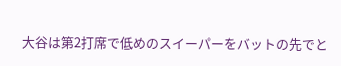大谷は第2打席で低めのスイーパーをバットの先でと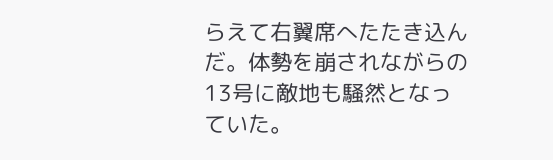らえて右翼席へたたき込んだ。体勢を崩されながらの13号に敵地も騒然となっていた。